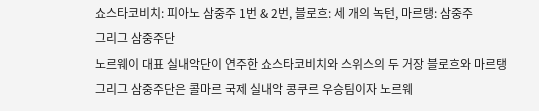쇼스타코비치: 피아노 삼중주 1번 & 2번, 블로흐: 세 개의 녹턴, 마르탱: 삼중주
그리그 삼중주단
노르웨이 대표 실내악단이 연주한 쇼스타코비치와 스위스의 두 거장 블로흐와 마르탱
그리그 삼중주단은 콜마르 국제 실내악 콩쿠르 우승팀이자 노르웨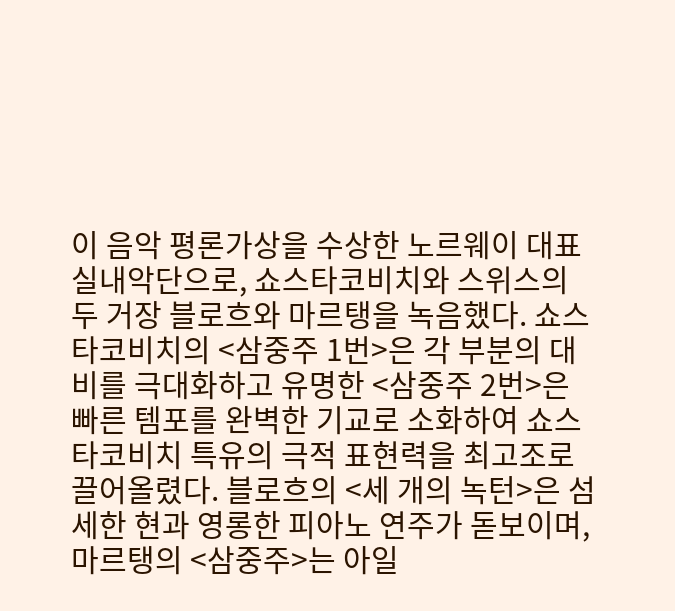이 음악 평론가상을 수상한 노르웨이 대표 실내악단으로, 쇼스타코비치와 스위스의 두 거장 블로흐와 마르탱을 녹음했다. 쇼스타코비치의 <삼중주 1번>은 각 부분의 대비를 극대화하고 유명한 <삼중주 2번>은 빠른 템포를 완벽한 기교로 소화하여 쇼스타코비치 특유의 극적 표현력을 최고조로 끌어올렸다. 블로흐의 <세 개의 녹턴>은 섬세한 현과 영롱한 피아노 연주가 돋보이며, 마르탱의 <삼중주>는 아일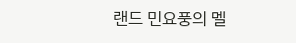랜드 민요풍의 멜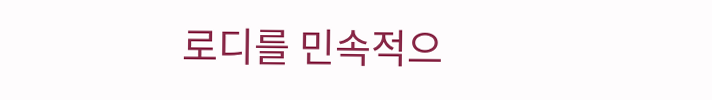로디를 민속적으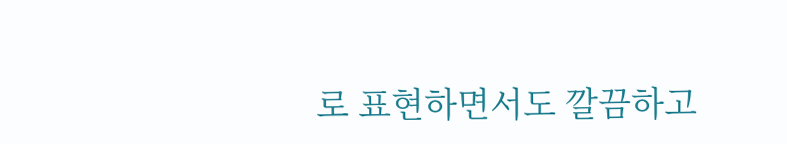로 표현하면서도 깔끔하고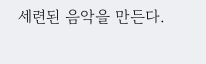세련된 음악을 만든다.